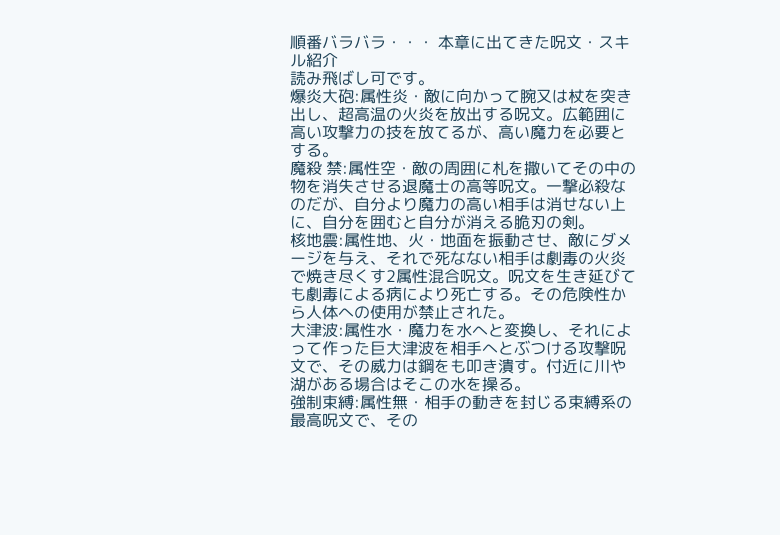順番バラバラ・・・ 本章に出てきた呪文・スキル紹介
読み飛ばし可です。
爆炎大砲:属性炎・敵に向かって腕又は杖を突き出し、超高温の火炎を放出する呪文。広範囲に高い攻撃力の技を放てるが、高い魔力を必要とする。
魔殺 禁:属性空・敵の周囲に札を撒いてその中の物を消失させる退魔士の高等呪文。一撃必殺なのだが、自分より魔力の高い相手は消せない上に、自分を囲むと自分が消える脆刃の剣。
核地震:属性地、火・地面を振動させ、敵にダメージを与え、それで死なない相手は劇毒の火炎で焼き尽くす2属性混合呪文。呪文を生き延びても劇毒による病により死亡する。その危険性から人体への使用が禁止された。
大津波:属性水・魔力を水へと変換し、それによって作った巨大津波を相手へとぶつける攻撃呪文で、その威力は鋼をも叩き潰す。付近に川や湖がある場合はそこの水を操る。
強制束縛:属性無・相手の動きを封じる束縛系の最高呪文で、その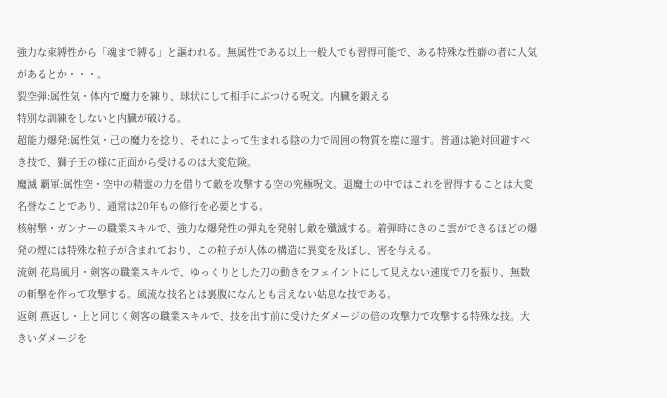強力な束縛性から「魂まで縛る」と謳われる。無属性である以上一般人でも習得可能で、ある特殊な性癖の者に人気があるとか・・・。
裂空弾:属性気・体内で魔力を練り、球状にして相手にぶつける呪文。内臓を鍛える
特別な訓練をしないと内臓が破ける。
超能力爆発:属性気・己の魔力を捻り、それによって生まれる陰の力で周囲の物質を塵に還す。普通は絶対回避すべき技で、獅子王の様に正面から受けるのは大変危険。
魔滅 覇軍:属性空・空中の精霊の力を借りて敵を攻撃する空の究極呪文。退魔士の中ではこれを習得することは大変名誉なことであり、通常は20年もの修行を必要とする。
核射撃・ガンナーの職業スキルで、強力な爆発性の弾丸を発射し敵を殲滅する。着弾時にきのこ雲ができるほどの爆発の煙には特殊な粒子が含まれており、この粒子が人体の構造に異変を及ぼし、害を与える。
流剣 花鳥風月・剣客の職業スキルで、ゆっくりとした刀の動きをフェイントにして見えない速度で刀を振り、無数の斬撃を作って攻撃する。風流な技名とは裏腹になんとも言えない姑息な技である。
返剣 燕返し・上と同じく剣客の職業スキルで、技を出す前に受けたダメージの倍の攻撃力で攻撃する特殊な技。大きいダメージを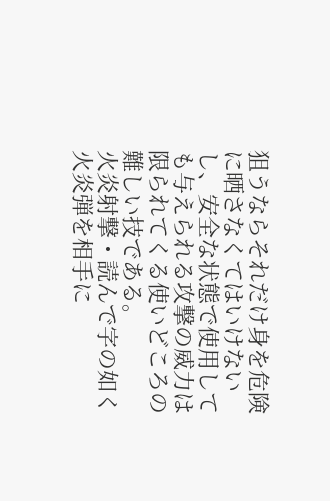狙うならそれだけ身を危険に晒さなくてはいけないし、安全な状態で使用しても与えられる攻撃の威力は限られてくる使いどころの難しい技である。
火炎射撃・読んで字の如く火炎弾を相手に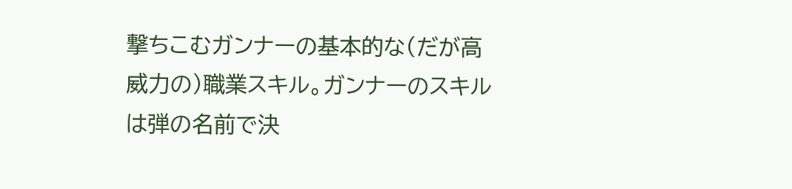撃ちこむガンナーの基本的な(だが高威力の)職業スキル。ガンナーのスキルは弾の名前で決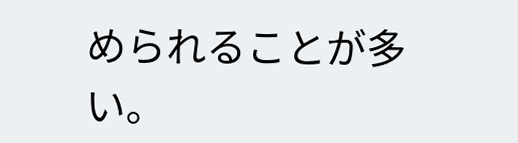められることが多い。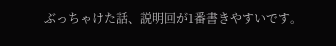ぶっちゃけた話、説明回が1番書きやすいです。